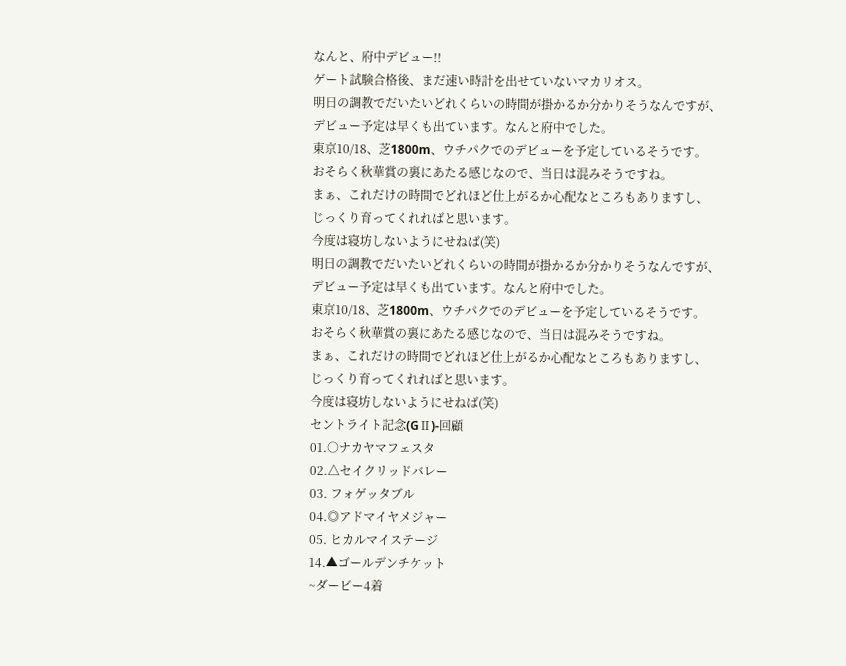なんと、府中デビュー!!
ゲート試験合格後、まだ速い時計を出せていないマカリオス。
明日の調教でだいたいどれくらいの時間が掛かるか分かりそうなんですが、
デビュー予定は早くも出ています。なんと府中でした。
東京10/18、芝1800m、ウチパクでのデビューを予定しているそうです。
おそらく秋華賞の裏にあたる感じなので、当日は混みそうですね。
まぁ、これだけの時間でどれほど仕上がるか心配なところもありますし、
じっくり育ってくれればと思います。
今度は寝坊しないようにせねば(笑)
明日の調教でだいたいどれくらいの時間が掛かるか分かりそうなんですが、
デビュー予定は早くも出ています。なんと府中でした。
東京10/18、芝1800m、ウチパクでのデビューを予定しているそうです。
おそらく秋華賞の裏にあたる感じなので、当日は混みそうですね。
まぁ、これだけの時間でどれほど仕上がるか心配なところもありますし、
じっくり育ってくれればと思います。
今度は寝坊しないようにせねば(笑)
セントライト記念(GⅡ)-回顧
01.○ナカヤマフェスタ
02.△セイクリッドバレー
03. フォゲッタブル
04.◎アドマイヤメジャー
05. ヒカルマイステージ
14.▲ゴールデンチケット
~ダービー4着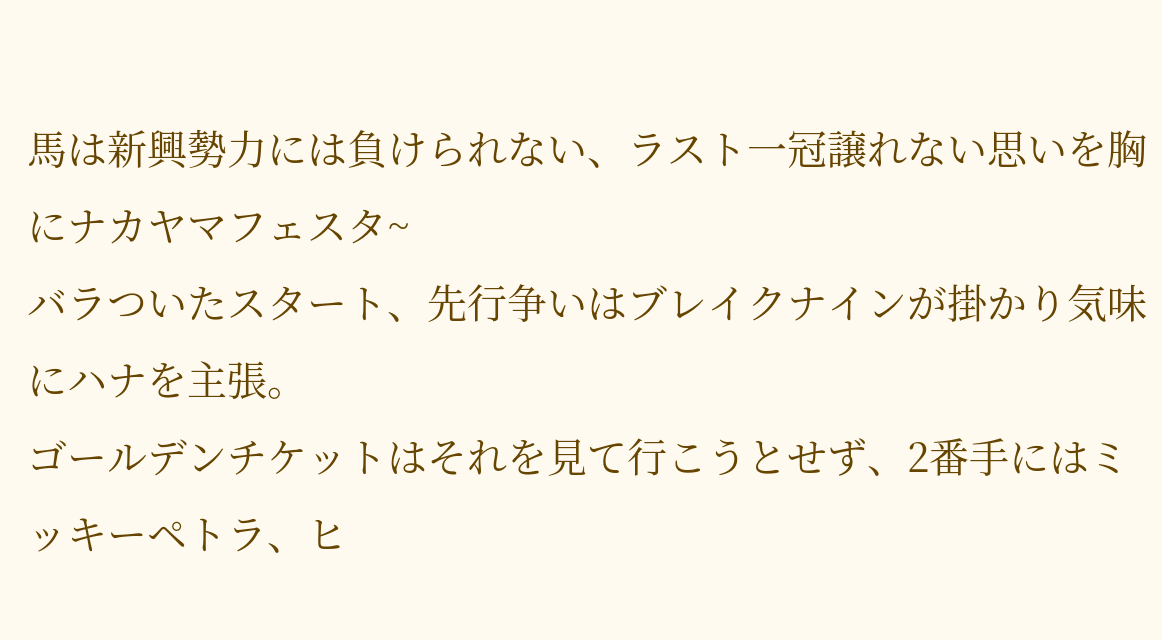馬は新興勢力には負けられない、ラスト一冠譲れない思いを胸にナカヤマフェスタ~
バラついたスタート、先行争いはブレイクナインが掛かり気味にハナを主張。
ゴールデンチケットはそれを見て行こうとせず、2番手にはミッキーペトラ、ヒ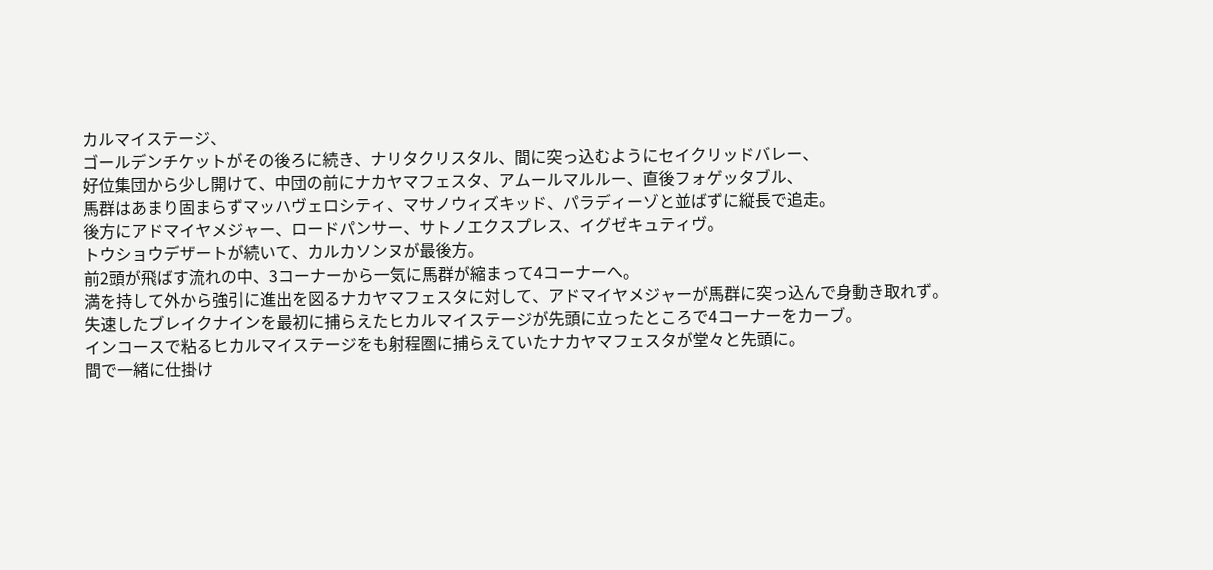カルマイステージ、
ゴールデンチケットがその後ろに続き、ナリタクリスタル、間に突っ込むようにセイクリッドバレー、
好位集団から少し開けて、中団の前にナカヤマフェスタ、アムールマルルー、直後フォゲッタブル、
馬群はあまり固まらずマッハヴェロシティ、マサノウィズキッド、パラディーゾと並ばずに縦長で追走。
後方にアドマイヤメジャー、ロードパンサー、サトノエクスプレス、イグゼキュティヴ。
トウショウデザートが続いて、カルカソンヌが最後方。
前2頭が飛ばす流れの中、3コーナーから一気に馬群が縮まって4コーナーへ。
満を持して外から強引に進出を図るナカヤマフェスタに対して、アドマイヤメジャーが馬群に突っ込んで身動き取れず。
失速したブレイクナインを最初に捕らえたヒカルマイステージが先頭に立ったところで4コーナーをカーブ。
インコースで粘るヒカルマイステージをも射程圏に捕らえていたナカヤマフェスタが堂々と先頭に。
間で一緒に仕掛け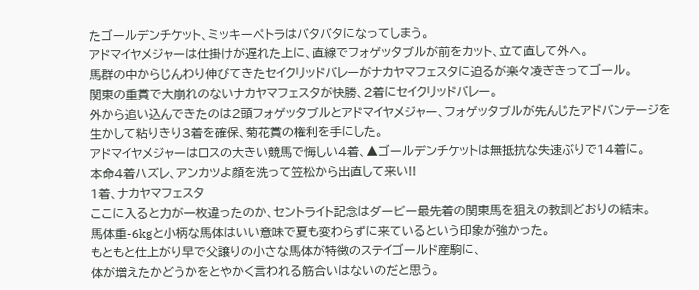たゴールデンチケット、ミッキーペトラはバタバタになってしまう。
アドマイヤメジャーは仕掛けが遅れた上に、直線でフォゲッタブルが前をカット、立て直して外へ。
馬群の中からじんわり伸びてきたセイクリッドバレーがナカヤマフェスタに迫るが楽々凌ぎきってゴール。
関東の重賞で大崩れのないナカヤマフェスタが快勝、2着にセイクリッドバレー。
外から追い込んできたのは2頭フォゲッタブルとアドマイヤメジャー、フォゲッタブルが先んじたアドバンテージを
生かして粘りきり3着を確保、菊花賞の権利を手にした。
アドマイヤメジャーはロスの大きい競馬で悔しい4着、▲ゴールデンチケットは無抵抗な失速ぶりで14着に。
本命4着ハズレ、アンカツよ顔を洗って笠松から出直して来い!!
1着、ナカヤマフェスタ
ここに入ると力が一枚違ったのか、セントライト記念はダービー最先着の関東馬を狙えの教訓どおりの結末。
馬体重-6kgと小柄な馬体はいい意味で夏も変わらずに来ているという印象が強かった。
もともと仕上がり早で父譲りの小さな馬体が特徴のステイゴールド産駒に、
体が増えたかどうかをとやかく言われる筋合いはないのだと思う。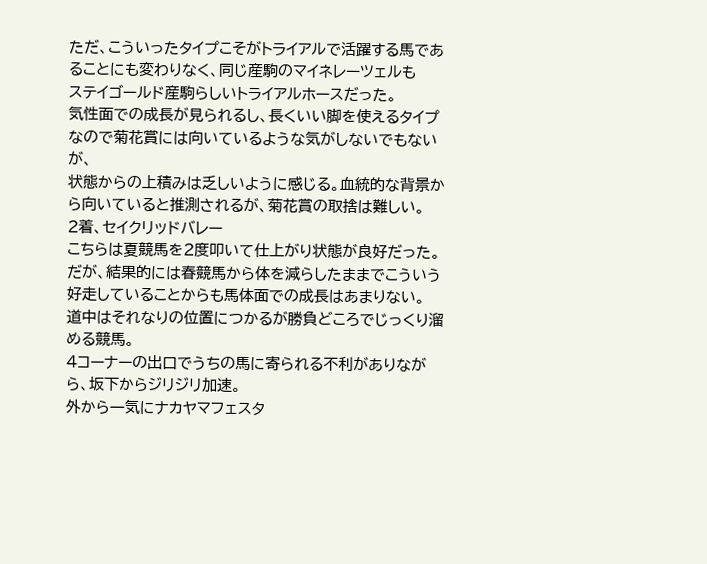ただ、こういったタイプこそがトライアルで活躍する馬であることにも変わりなく、同じ産駒のマイネレーツェルも
ステイゴールド産駒らしいトライアルホースだった。
気性面での成長が見られるし、長くいい脚を使えるタイプなので菊花賞には向いているような気がしないでもないが、
状態からの上積みは乏しいように感じる。血統的な背景から向いていると推測されるが、菊花賞の取捨は難しい。
2着、セイクリッドバレー
こちらは夏競馬を2度叩いて仕上がり状態が良好だった。
だが、結果的には春競馬から体を減らしたままでこういう好走していることからも馬体面での成長はあまりない。
道中はそれなりの位置につかるが勝負どころでじっくり溜める競馬。
4コーナーの出口でうちの馬に寄られる不利がありながら、坂下からジリジリ加速。
外から一気にナカヤマフェスタ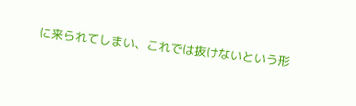に来られてしまい、これでは抜けないという形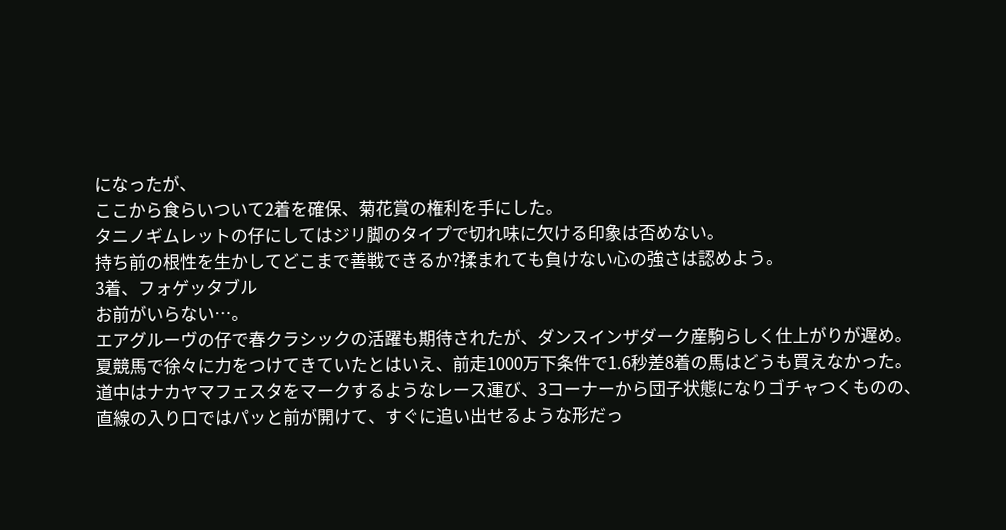になったが、
ここから食らいついて2着を確保、菊花賞の権利を手にした。
タニノギムレットの仔にしてはジリ脚のタイプで切れ味に欠ける印象は否めない。
持ち前の根性を生かしてどこまで善戦できるか?揉まれても負けない心の強さは認めよう。
3着、フォゲッタブル
お前がいらない…。
エアグルーヴの仔で春クラシックの活躍も期待されたが、ダンスインザダーク産駒らしく仕上がりが遅め。
夏競馬で徐々に力をつけてきていたとはいえ、前走1000万下条件で1.6秒差8着の馬はどうも買えなかった。
道中はナカヤマフェスタをマークするようなレース運び、3コーナーから団子状態になりゴチャつくものの、
直線の入り口ではパッと前が開けて、すぐに追い出せるような形だっ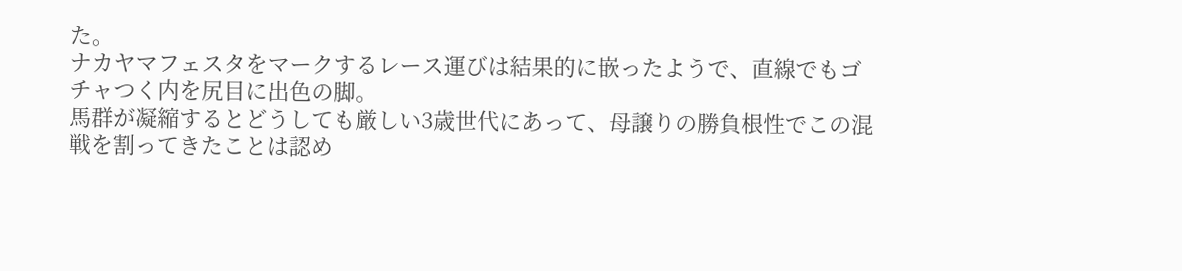た。
ナカヤマフェスタをマークするレース運びは結果的に嵌ったようで、直線でもゴチャつく内を尻目に出色の脚。
馬群が凝縮するとどうしても厳しい3歳世代にあって、母譲りの勝負根性でこの混戦を割ってきたことは認め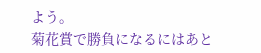よう。
菊花賞で勝負になるにはあと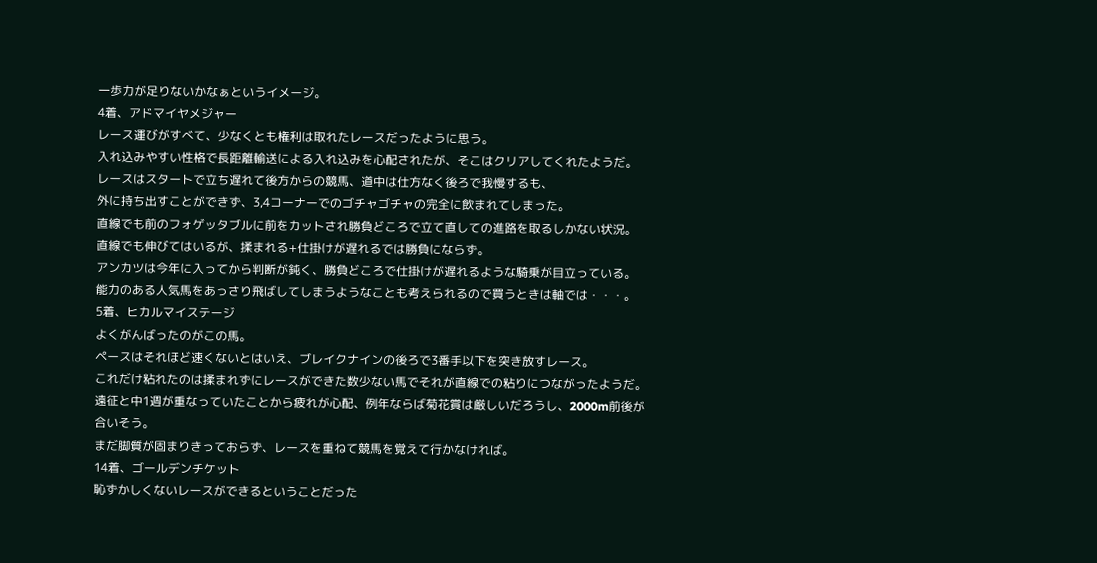一歩力が足りないかなぁというイメージ。
4着、アドマイヤメジャー
レース運びがすべて、少なくとも権利は取れたレースだったように思う。
入れ込みやすい性格で長距離輸送による入れ込みを心配されたが、そこはクリアしてくれたようだ。
レースはスタートで立ち遅れて後方からの競馬、道中は仕方なく後ろで我慢するも、
外に持ち出すことができず、3,4コーナーでのゴチャゴチャの完全に飲まれてしまった。
直線でも前のフォゲッタブルに前をカットされ勝負どころで立て直しての進路を取るしかない状況。
直線でも伸びてはいるが、揉まれる+仕掛けが遅れるでは勝負にならず。
アンカツは今年に入ってから判断が鈍く、勝負どころで仕掛けが遅れるような騎乗が目立っている。
能力のある人気馬をあっさり飛ばしてしまうようなことも考えられるので買うときは軸では・・・。
5着、ヒカルマイステージ
よくがんばったのがこの馬。
ペースはそれほど速くないとはいえ、ブレイクナインの後ろで3番手以下を突き放すレース。
これだけ粘れたのは揉まれずにレースができた数少ない馬でそれが直線での粘りにつながったようだ。
遠征と中1週が重なっていたことから疲れが心配、例年ならば菊花賞は厳しいだろうし、2000m前後が合いそう。
まだ脚質が固まりきっておらず、レースを重ねて競馬を覚えて行かなければ。
14着、ゴールデンチケット
恥ずかしくないレースができるということだった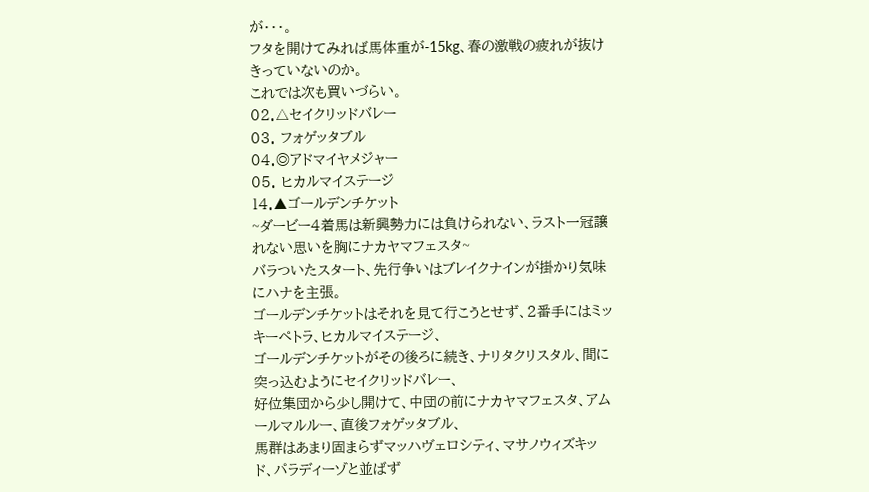が・・・。
フタを開けてみれば馬体重が-15kg、春の激戦の疲れが抜けきっていないのか。
これでは次も買いづらい。
02.△セイクリッドバレー
03. フォゲッタブル
04.◎アドマイヤメジャー
05. ヒカルマイステージ
14.▲ゴールデンチケット
~ダービー4着馬は新興勢力には負けられない、ラスト一冠譲れない思いを胸にナカヤマフェスタ~
バラついたスタート、先行争いはブレイクナインが掛かり気味にハナを主張。
ゴールデンチケットはそれを見て行こうとせず、2番手にはミッキーペトラ、ヒカルマイステージ、
ゴールデンチケットがその後ろに続き、ナリタクリスタル、間に突っ込むようにセイクリッドバレー、
好位集団から少し開けて、中団の前にナカヤマフェスタ、アムールマルルー、直後フォゲッタブル、
馬群はあまり固まらずマッハヴェロシティ、マサノウィズキッド、パラディーゾと並ばず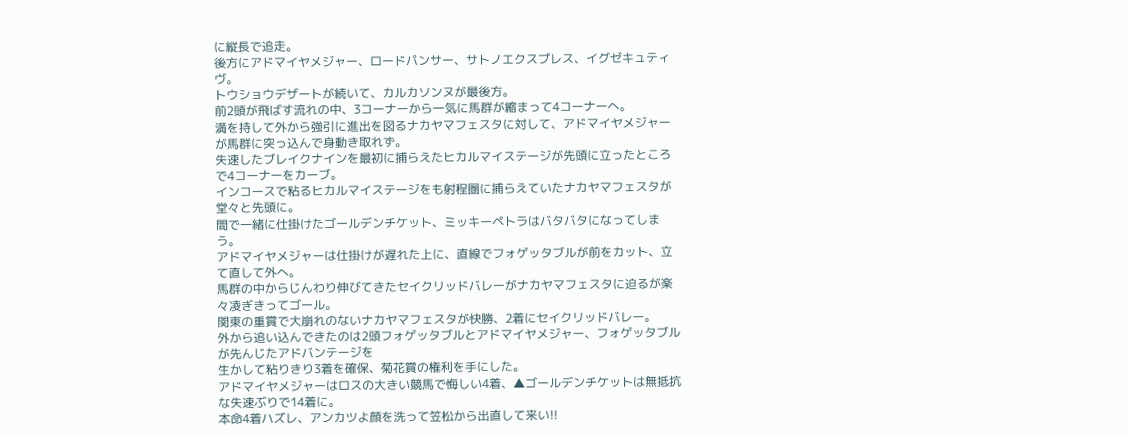に縦長で追走。
後方にアドマイヤメジャー、ロードパンサー、サトノエクスプレス、イグゼキュティヴ。
トウショウデザートが続いて、カルカソンヌが最後方。
前2頭が飛ばす流れの中、3コーナーから一気に馬群が縮まって4コーナーへ。
満を持して外から強引に進出を図るナカヤマフェスタに対して、アドマイヤメジャーが馬群に突っ込んで身動き取れず。
失速したブレイクナインを最初に捕らえたヒカルマイステージが先頭に立ったところで4コーナーをカーブ。
インコースで粘るヒカルマイステージをも射程圏に捕らえていたナカヤマフェスタが堂々と先頭に。
間で一緒に仕掛けたゴールデンチケット、ミッキーペトラはバタバタになってしまう。
アドマイヤメジャーは仕掛けが遅れた上に、直線でフォゲッタブルが前をカット、立て直して外へ。
馬群の中からじんわり伸びてきたセイクリッドバレーがナカヤマフェスタに迫るが楽々凌ぎきってゴール。
関東の重賞で大崩れのないナカヤマフェスタが快勝、2着にセイクリッドバレー。
外から追い込んできたのは2頭フォゲッタブルとアドマイヤメジャー、フォゲッタブルが先んじたアドバンテージを
生かして粘りきり3着を確保、菊花賞の権利を手にした。
アドマイヤメジャーはロスの大きい競馬で悔しい4着、▲ゴールデンチケットは無抵抗な失速ぶりで14着に。
本命4着ハズレ、アンカツよ顔を洗って笠松から出直して来い!!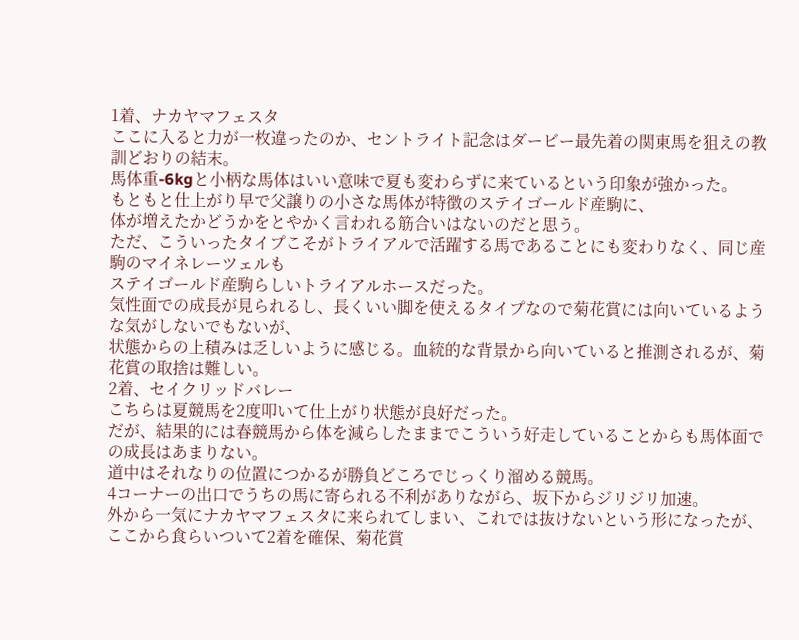1着、ナカヤマフェスタ
ここに入ると力が一枚違ったのか、セントライト記念はダービー最先着の関東馬を狙えの教訓どおりの結末。
馬体重-6kgと小柄な馬体はいい意味で夏も変わらずに来ているという印象が強かった。
もともと仕上がり早で父譲りの小さな馬体が特徴のステイゴールド産駒に、
体が増えたかどうかをとやかく言われる筋合いはないのだと思う。
ただ、こういったタイプこそがトライアルで活躍する馬であることにも変わりなく、同じ産駒のマイネレーツェルも
ステイゴールド産駒らしいトライアルホースだった。
気性面での成長が見られるし、長くいい脚を使えるタイプなので菊花賞には向いているような気がしないでもないが、
状態からの上積みは乏しいように感じる。血統的な背景から向いていると推測されるが、菊花賞の取捨は難しい。
2着、セイクリッドバレー
こちらは夏競馬を2度叩いて仕上がり状態が良好だった。
だが、結果的には春競馬から体を減らしたままでこういう好走していることからも馬体面での成長はあまりない。
道中はそれなりの位置につかるが勝負どころでじっくり溜める競馬。
4コーナーの出口でうちの馬に寄られる不利がありながら、坂下からジリジリ加速。
外から一気にナカヤマフェスタに来られてしまい、これでは抜けないという形になったが、
ここから食らいついて2着を確保、菊花賞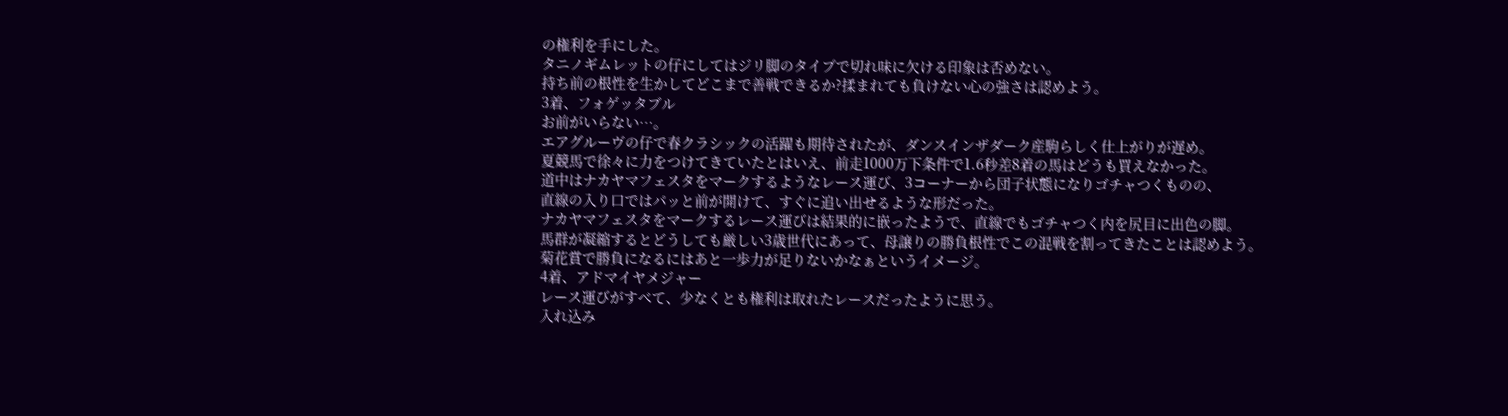の権利を手にした。
タニノギムレットの仔にしてはジリ脚のタイプで切れ味に欠ける印象は否めない。
持ち前の根性を生かしてどこまで善戦できるか?揉まれても負けない心の強さは認めよう。
3着、フォゲッタブル
お前がいらない…。
エアグルーヴの仔で春クラシックの活躍も期待されたが、ダンスインザダーク産駒らしく仕上がりが遅め。
夏競馬で徐々に力をつけてきていたとはいえ、前走1000万下条件で1.6秒差8着の馬はどうも買えなかった。
道中はナカヤマフェスタをマークするようなレース運び、3コーナーから団子状態になりゴチャつくものの、
直線の入り口ではパッと前が開けて、すぐに追い出せるような形だった。
ナカヤマフェスタをマークするレース運びは結果的に嵌ったようで、直線でもゴチャつく内を尻目に出色の脚。
馬群が凝縮するとどうしても厳しい3歳世代にあって、母譲りの勝負根性でこの混戦を割ってきたことは認めよう。
菊花賞で勝負になるにはあと一歩力が足りないかなぁというイメージ。
4着、アドマイヤメジャー
レース運びがすべて、少なくとも権利は取れたレースだったように思う。
入れ込み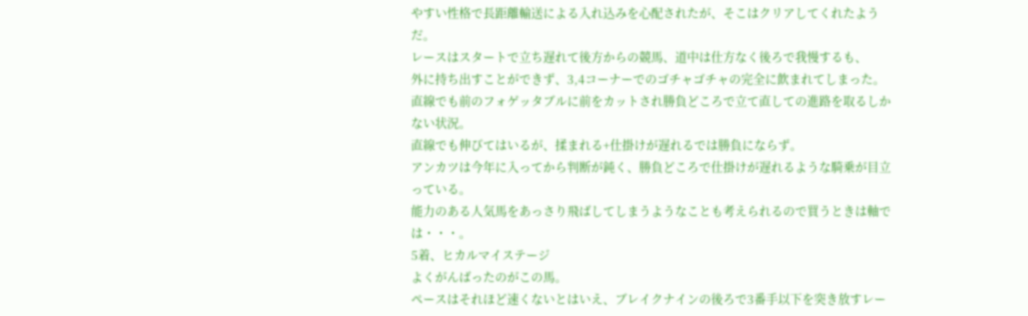やすい性格で長距離輸送による入れ込みを心配されたが、そこはクリアしてくれたようだ。
レースはスタートで立ち遅れて後方からの競馬、道中は仕方なく後ろで我慢するも、
外に持ち出すことができず、3,4コーナーでのゴチャゴチャの完全に飲まれてしまった。
直線でも前のフォゲッタブルに前をカットされ勝負どころで立て直しての進路を取るしかない状況。
直線でも伸びてはいるが、揉まれる+仕掛けが遅れるでは勝負にならず。
アンカツは今年に入ってから判断が鈍く、勝負どころで仕掛けが遅れるような騎乗が目立っている。
能力のある人気馬をあっさり飛ばしてしまうようなことも考えられるので買うときは軸では・・・。
5着、ヒカルマイステージ
よくがんばったのがこの馬。
ペースはそれほど速くないとはいえ、ブレイクナインの後ろで3番手以下を突き放すレー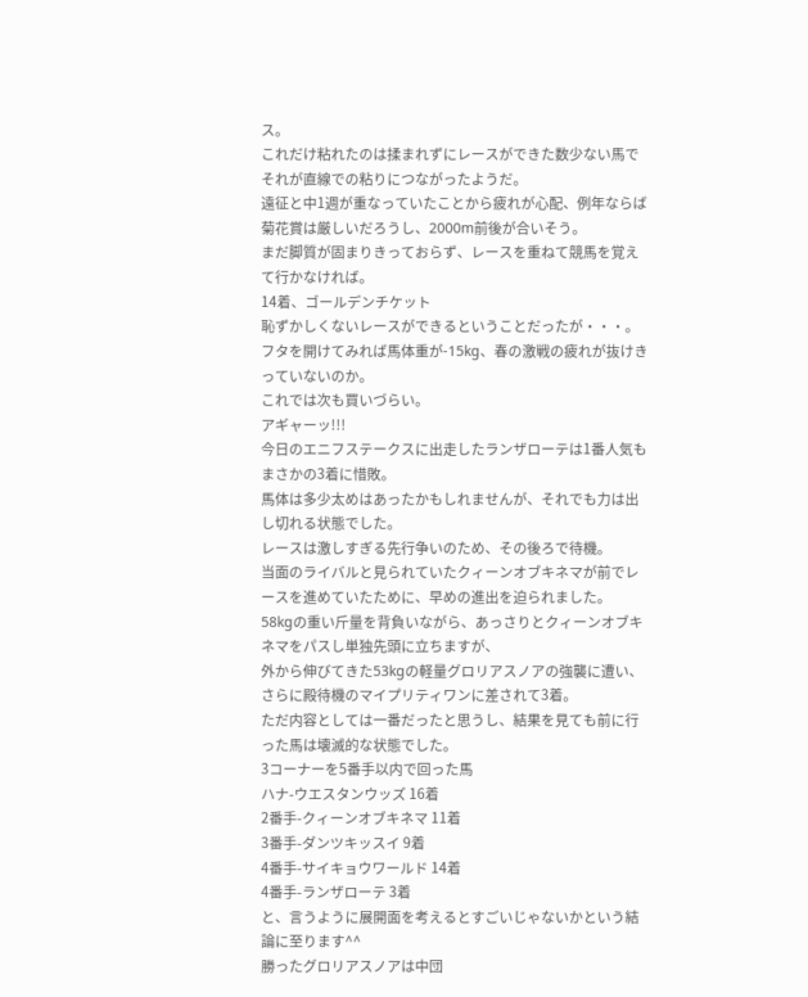ス。
これだけ粘れたのは揉まれずにレースができた数少ない馬でそれが直線での粘りにつながったようだ。
遠征と中1週が重なっていたことから疲れが心配、例年ならば菊花賞は厳しいだろうし、2000m前後が合いそう。
まだ脚質が固まりきっておらず、レースを重ねて競馬を覚えて行かなければ。
14着、ゴールデンチケット
恥ずかしくないレースができるということだったが・・・。
フタを開けてみれば馬体重が-15kg、春の激戦の疲れが抜けきっていないのか。
これでは次も買いづらい。
アギャーッ!!!
今日のエニフステークスに出走したランザローテは1番人気もまさかの3着に惜敗。
馬体は多少太めはあったかもしれませんが、それでも力は出し切れる状態でした。
レースは激しすぎる先行争いのため、その後ろで待機。
当面のライバルと見られていたクィーンオブキネマが前でレースを進めていたために、早めの進出を迫られました。
58kgの重い斤量を背負いながら、あっさりとクィーンオブキネマをパスし単独先頭に立ちますが、
外から伸びてきた53kgの軽量グロリアスノアの強襲に遭い、さらに殿待機のマイプリティワンに差されて3着。
ただ内容としては一番だったと思うし、結果を見ても前に行った馬は壊滅的な状態でした。
3コーナーを5番手以内で回った馬
ハナ-ウエスタンウッズ 16着
2番手-クィーンオブキネマ 11着
3番手-ダンツキッスイ 9着
4番手-サイキョウワールド 14着
4番手-ランザローテ 3着
と、言うように展開面を考えるとすごいじゃないかという結論に至ります^^
勝ったグロリアスノアは中団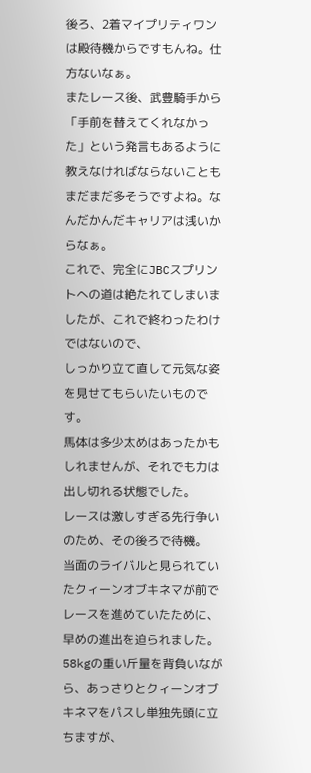後ろ、2着マイプリティワンは殿待機からですもんね。仕方ないなぁ。
またレース後、武豊騎手から「手前を替えてくれなかった」という発言もあるように教えなければならないことも
まだまだ多そうですよね。なんだかんだキャリアは浅いからなぁ。
これで、完全にJBCスプリントへの道は絶たれてしまいましたが、これで終わったわけではないので、
しっかり立て直して元気な姿を見せてもらいたいものです。
馬体は多少太めはあったかもしれませんが、それでも力は出し切れる状態でした。
レースは激しすぎる先行争いのため、その後ろで待機。
当面のライバルと見られていたクィーンオブキネマが前でレースを進めていたために、早めの進出を迫られました。
58kgの重い斤量を背負いながら、あっさりとクィーンオブキネマをパスし単独先頭に立ちますが、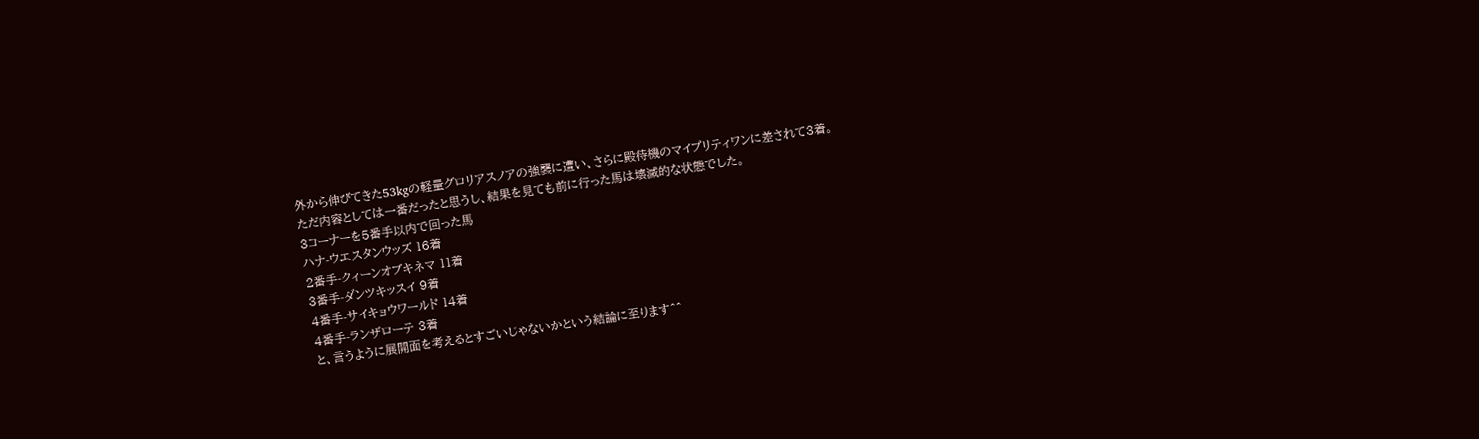外から伸びてきた53kgの軽量グロリアスノアの強襲に遭い、さらに殿待機のマイプリティワンに差されて3着。
ただ内容としては一番だったと思うし、結果を見ても前に行った馬は壊滅的な状態でした。
3コーナーを5番手以内で回った馬
ハナ-ウエスタンウッズ 16着
2番手-クィーンオブキネマ 11着
3番手-ダンツキッスイ 9着
4番手-サイキョウワールド 14着
4番手-ランザローテ 3着
と、言うように展開面を考えるとすごいじゃないかという結論に至ります^^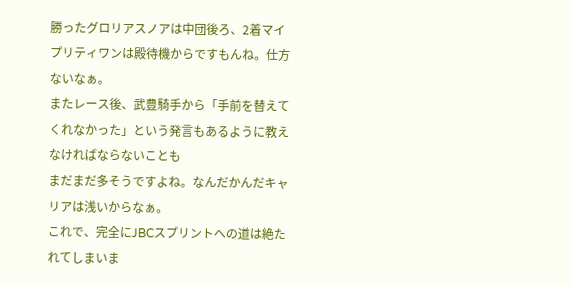勝ったグロリアスノアは中団後ろ、2着マイプリティワンは殿待機からですもんね。仕方ないなぁ。
またレース後、武豊騎手から「手前を替えてくれなかった」という発言もあるように教えなければならないことも
まだまだ多そうですよね。なんだかんだキャリアは浅いからなぁ。
これで、完全にJBCスプリントへの道は絶たれてしまいま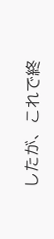したが、これで終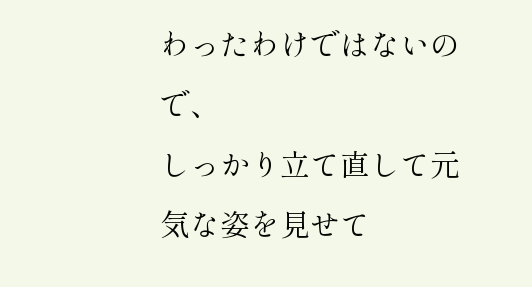わったわけではないので、
しっかり立て直して元気な姿を見せて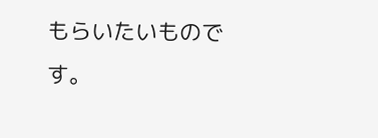もらいたいものです。